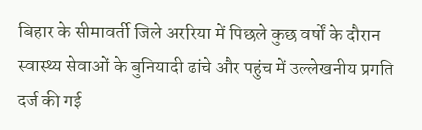बिहार के सीमावर्ती जिले अररिया में पिछले कुछ वर्षों के दौरान स्वास्थ्य सेवाओं के बुनियादी ढांचे और पहुंच में उल्लेखनीय प्रगति दर्ज की गई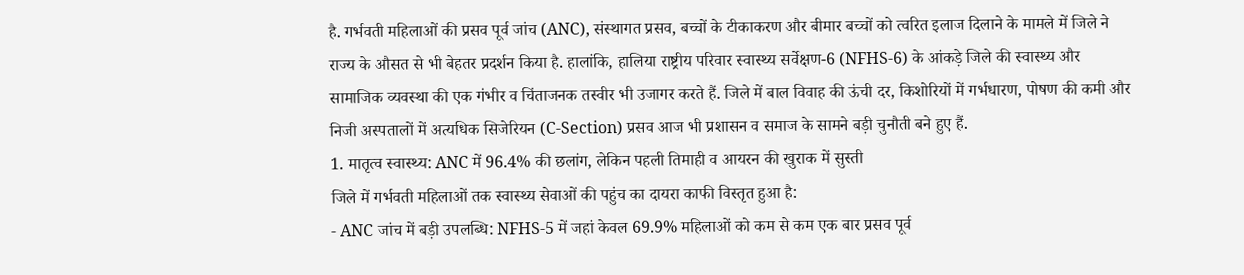है. गर्भवती महिलाओं की प्रसव पूर्व जांच (ANC), संस्थागत प्रसव, बच्चों के टीकाकरण और बीमार बच्चों को त्वरित इलाज दिलाने के मामले में जिले ने राज्य के औसत से भी बेहतर प्रदर्शन किया है. हालांकि, हालिया राष्ट्रीय परिवार स्वास्थ्य सर्वेक्षण-6 (NFHS-6) के आंकड़े जिले की स्वास्थ्य और सामाजिक व्यवस्था की एक गंभीर व चिंताजनक तस्वीर भी उजागर करते हैं. जिले में बाल विवाह की ऊंची दर, किशोरियों में गर्भधारण, पोषण की कमी और निजी अस्पतालों में अत्यधिक सिजेरियन (C-Section) प्रसव आज भी प्रशासन व समाज के सामने बड़ी चुनौती बने हुए हैं.
1. मातृत्व स्वास्थ्य: ANC में 96.4% की छलांग, लेकिन पहली तिमाही व आयरन की खुराक में सुस्ती
जिले में गर्भवती महिलाओं तक स्वास्थ्य सेवाओं की पहुंच का दायरा काफी विस्तृत हुआ है:
- ANC जांच में बड़ी उपलब्धि: NFHS-5 में जहां केवल 69.9% महिलाओं को कम से कम एक बार प्रसव पूर्व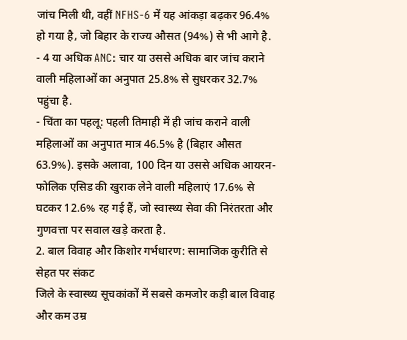जांच मिली थी, वहीं NFHS-6 में यह आंकड़ा बढ़कर 96.4% हो गया है, जो बिहार के राज्य औसत (94%) से भी आगे है.
- 4 या अधिक ANC: चार या उससे अधिक बार जांच कराने वाली महिलाओं का अनुपात 25.8% से सुधरकर 32.7% पहुंचा है.
- चिंता का पहलू: पहली तिमाही में ही जांच कराने वाली महिलाओं का अनुपात मात्र 46.5% है (बिहार औसत 63.9%). इसके अलावा, 100 दिन या उससे अधिक आयरन-फोलिक एसिड की खुराक लेने वाली महिलाएं 17.6% से घटकर 12.6% रह गई हैं, जो स्वास्थ्य सेवा की निरंतरता और गुणवत्ता पर सवाल खड़े करता है.
2. बाल विवाह और किशोर गर्भधारण: सामाजिक कुरीति से सेहत पर संकट
जिले के स्वास्थ्य सूचकांकों में सबसे कमजोर कड़ी बाल विवाह और कम उम्र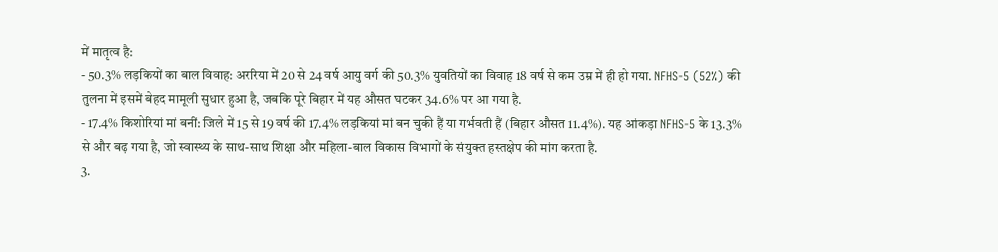में मातृत्व है:
- 50.3% लड़कियों का बाल विवाह: अररिया में 20 से 24 वर्ष आयु वर्ग की 50.3% युवतियों का विवाह 18 वर्ष से कम उम्र में ही हो गया. NFHS-5 (52%) की तुलना में इसमें बेहद मामूली सुधार हुआ है, जबकि पूरे बिहार में यह औसत घटकर 34.6% पर आ गया है.
- 17.4% किशोरियां मां बनीं: जिले में 15 से 19 वर्ष की 17.4% लड़कियां मां बन चुकी हैं या गर्भवती हैं (बिहार औसत 11.4%). यह आंकड़ा NFHS-5 के 13.3% से और बढ़ गया है, जो स्वास्थ्य के साथ-साथ शिक्षा और महिला-बाल विकास विभागों के संयुक्त हस्तक्षेप की मांग करता है.
3.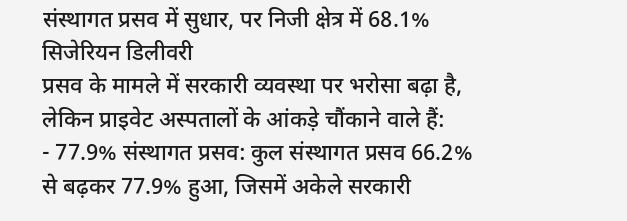संस्थागत प्रसव में सुधार, पर निजी क्षेत्र में 68.1% सिजेरियन डिलीवरी
प्रसव के मामले में सरकारी व्यवस्था पर भरोसा बढ़ा है, लेकिन प्राइवेट अस्पतालों के आंकड़े चौंकाने वाले हैं:
- 77.9% संस्थागत प्रसव: कुल संस्थागत प्रसव 66.2% से बढ़कर 77.9% हुआ, जिसमें अकेले सरकारी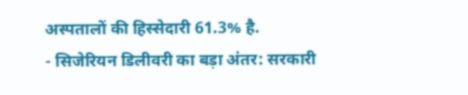अस्पतालों की हिस्सेदारी 61.3% है.
- सिजेरियन डिलीवरी का बड़ा अंतर: सरकारी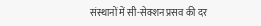संस्थानों में सी-सेक्शन प्रसव की दर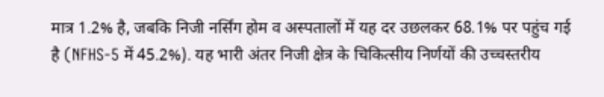मात्र 1.2% है, जबकि निजी नर्सिंग होम व अस्पतालों में यह दर उछलकर 68.1% पर पहुंच गई है (NFHS-5 में 45.2%). यह भारी अंतर निजी क्षेत्र के चिकित्सीय निर्णयों की उच्चस्तरीय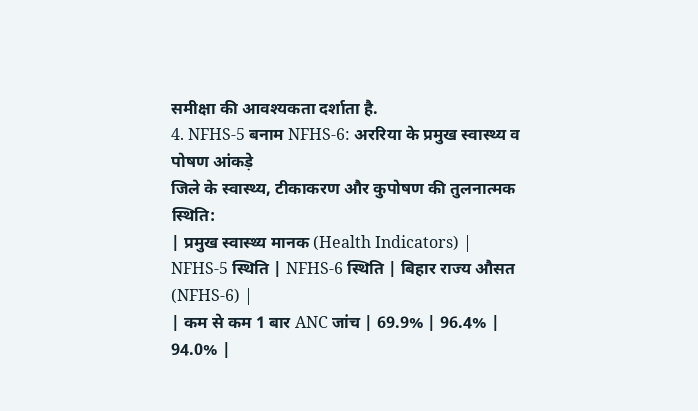समीक्षा की आवश्यकता दर्शाता है.
4. NFHS-5 बनाम NFHS-6: अररिया के प्रमुख स्वास्थ्य व पोषण आंकड़े
जिले के स्वास्थ्य, टीकाकरण और कुपोषण की तुलनात्मक स्थिति:
| प्रमुख स्वास्थ्य मानक (Health Indicators) | NFHS-5 स्थिति | NFHS-6 स्थिति | बिहार राज्य औसत (NFHS-6) |
| कम से कम 1 बार ANC जांच | 69.9% | 96.4% | 94.0% |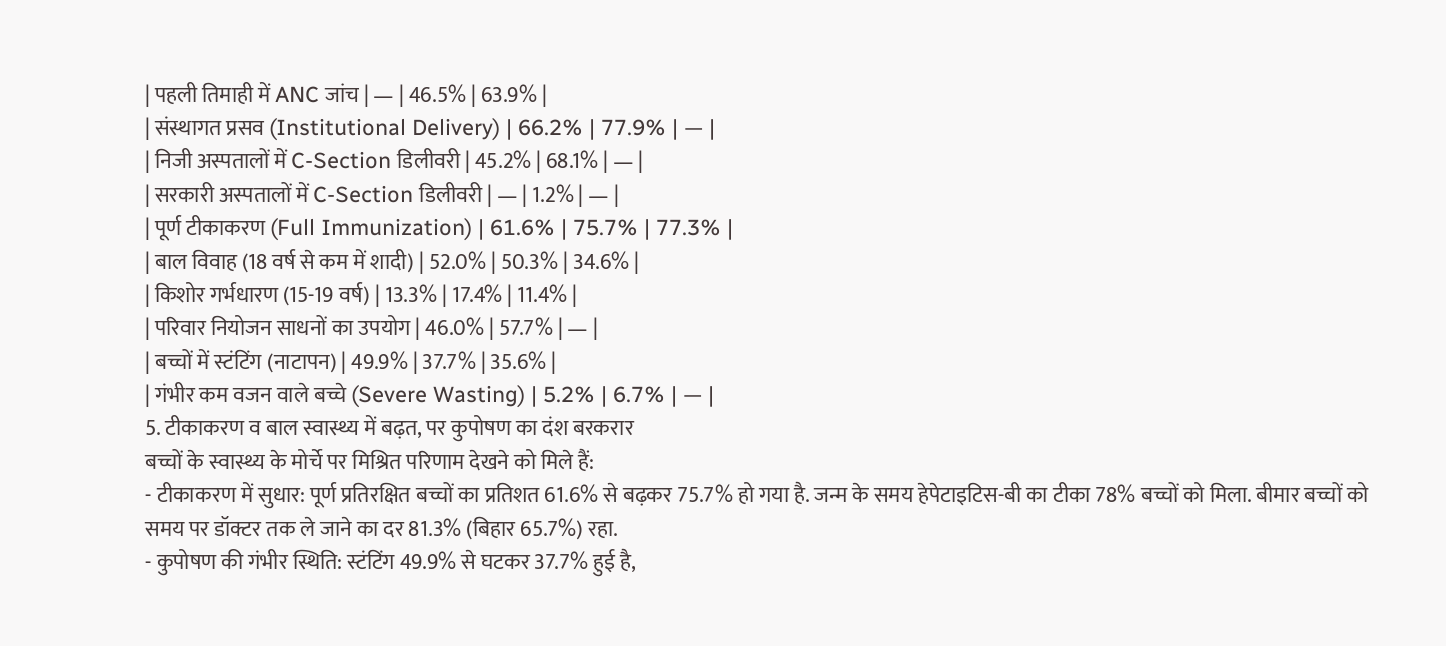| पहली तिमाही में ANC जांच | — | 46.5% | 63.9% |
| संस्थागत प्रसव (Institutional Delivery) | 66.2% | 77.9% | — |
| निजी अस्पतालों में C-Section डिलीवरी | 45.2% | 68.1% | — |
| सरकारी अस्पतालों में C-Section डिलीवरी | — | 1.2% | — |
| पूर्ण टीकाकरण (Full Immunization) | 61.6% | 75.7% | 77.3% |
| बाल विवाह (18 वर्ष से कम में शादी) | 52.0% | 50.3% | 34.6% |
| किशोर गर्भधारण (15-19 वर्ष) | 13.3% | 17.4% | 11.4% |
| परिवार नियोजन साधनों का उपयोग | 46.0% | 57.7% | — |
| बच्चों में स्टंटिंग (नाटापन) | 49.9% | 37.7% | 35.6% |
| गंभीर कम वजन वाले बच्चे (Severe Wasting) | 5.2% | 6.7% | — |
5. टीकाकरण व बाल स्वास्थ्य में बढ़त, पर कुपोषण का दंश बरकरार
बच्चों के स्वास्थ्य के मोर्चे पर मिश्रित परिणाम देखने को मिले हैं:
- टीकाकरण में सुधार: पूर्ण प्रतिरक्षित बच्चों का प्रतिशत 61.6% से बढ़कर 75.7% हो गया है. जन्म के समय हेपेटाइटिस-बी का टीका 78% बच्चों को मिला. बीमार बच्चों को समय पर डॉक्टर तक ले जाने का दर 81.3% (बिहार 65.7%) रहा.
- कुपोषण की गंभीर स्थिति: स्टंटिंग 49.9% से घटकर 37.7% हुई है,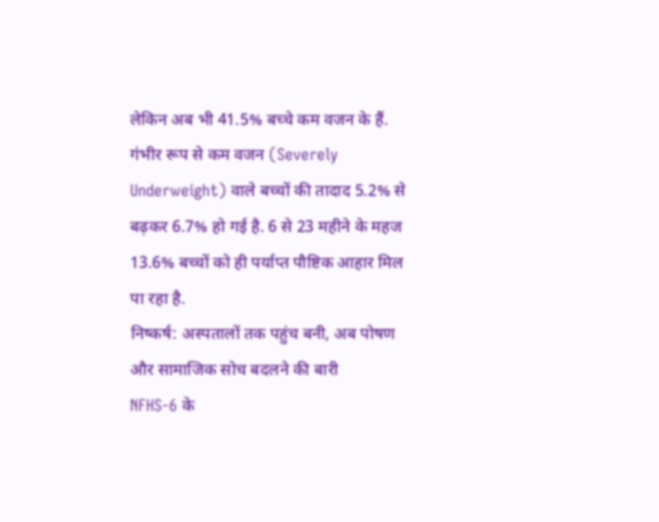लेकिन अब भी 41.5% बच्चे कम वजन के हैं. गंभीर रूप से कम वजन (Severely Underweight) वाले बच्चों की तादाद 5.2% से बढ़कर 6.7% हो गई है. 6 से 23 महीने के महज 13.6% बच्चों को ही पर्याप्त पौष्टिक आहार मिल पा रहा है.
निष्कर्ष: अस्पतालों तक पहुंच बनी, अब पोषण और सामाजिक सोच बदलने की बारी
NFHS-6 के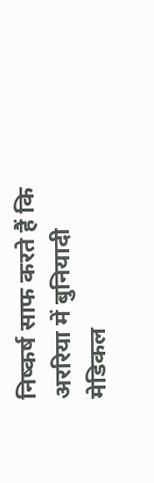निष्कर्ष साफ करते हैं कि अररिया में बुनियादी मेडिकल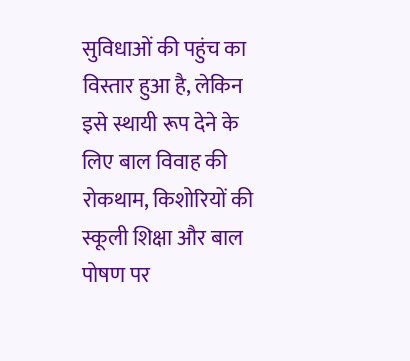सुविधाओं की पहुंच का विस्तार हुआ है, लेकिन इसे स्थायी रूप देने के लिए बाल विवाह की रोकथाम, किशोरियों की स्कूली शिक्षा और बाल पोषण पर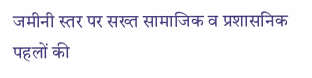जमीनी स्तर पर सख्त सामाजिक व प्रशासनिक पहलों की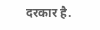दरकार है.